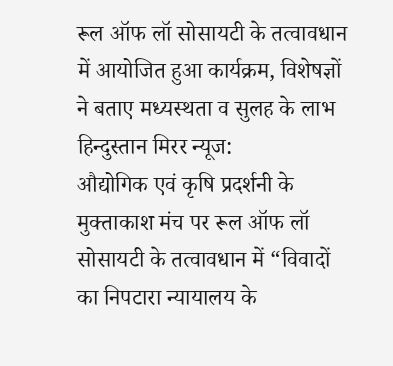रूल ऑफ लॉ सोसायटी के तत्वावधान में आयोजित हुआ कार्यक्रम, विशेषज्ञों ने बताए मध्यस्थता व सुलह के लाभ
हिन्दुस्तान मिरर न्यूज:
औद्योगिक एवं कृषि प्रदर्शनी के मुक्ताकाश मंच पर रूल ऑफ लॉ सोसायटी के तत्वावधान में “विवादों का निपटारा न्यायालय के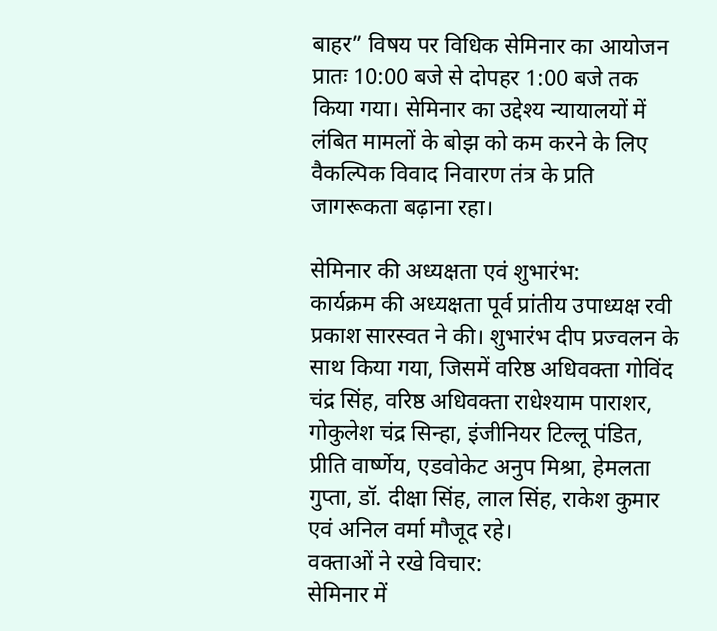बाहर” विषय पर विधिक सेमिनार का आयोजन प्रातः 10:00 बजे से दोपहर 1:00 बजे तक किया गया। सेमिनार का उद्देश्य न्यायालयों में लंबित मामलों के बोझ को कम करने के लिए वैकल्पिक विवाद निवारण तंत्र के प्रति जागरूकता बढ़ाना रहा।

सेमिनार की अध्यक्षता एवं शुभारंभ:
कार्यक्रम की अध्यक्षता पूर्व प्रांतीय उपाध्यक्ष रवी प्रकाश सारस्वत ने की। शुभारंभ दीप प्रज्वलन के साथ किया गया, जिसमें वरिष्ठ अधिवक्ता गोविंद चंद्र सिंह, वरिष्ठ अधिवक्ता राधेश्याम पाराशर, गोकुलेश चंद्र सिन्हा, इंजीनियर टिल्लू पंडित, प्रीति वार्ष्णेय, एडवोकेट अनुप मिश्रा, हेमलता गुप्ता, डॉ. दीक्षा सिंह, लाल सिंह, राकेश कुमार एवं अनिल वर्मा मौजूद रहे।
वक्ताओं ने रखे विचार:
सेमिनार में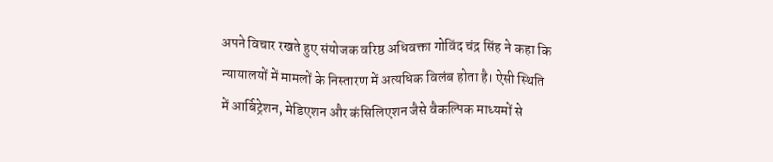अपने विचार रखते हुए संयोजक वरिष्ठ अधिवक्ता गोविंद चंद्र सिंह ने कहा कि न्यायालयों में मामलों के निस्तारण में अत्यधिक विलंब होता है। ऐसी स्थिति में आर्बिट्रेशन, मेडिएशन और कंसिलिएशन जैसे वैकल्पिक माध्यमों से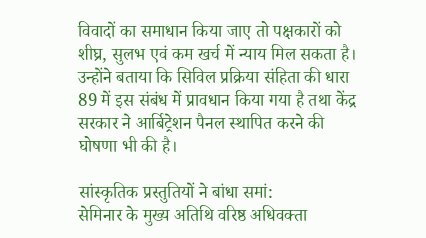विवादों का समाधान किया जाए तो पक्षकारों को शीघ्र, सुलभ एवं कम खर्च में न्याय मिल सकता है। उन्होंने बताया कि सिविल प्रक्रिया संहिता की धारा 89 में इस संबंध में प्रावधान किया गया है तथा केंद्र सरकार ने आर्बिट्रेशन पैनल स्थापित करने की घोषणा भी की है।

सांस्कृतिक प्रस्तुतियों ने बांधा समां:
सेमिनार के मुख्य अतिथि वरिष्ठ अधिवक्ता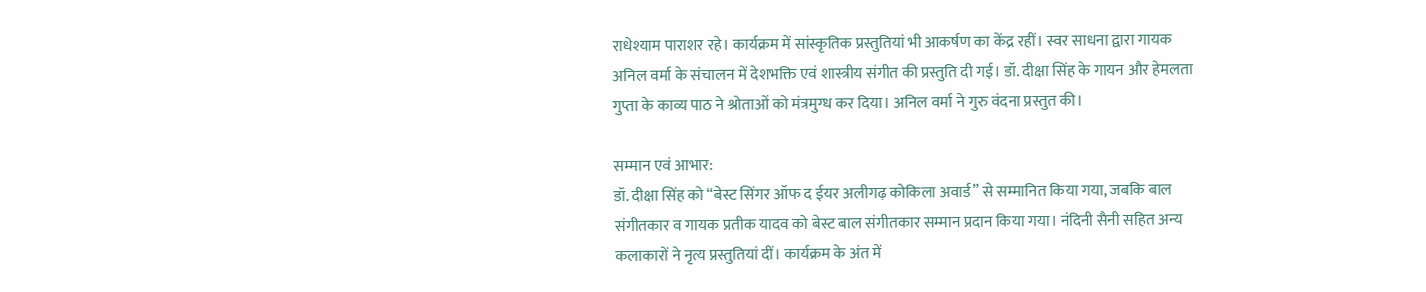राधेश्याम पाराशर रहे। कार्यक्रम में सांस्कृतिक प्रस्तुतियां भी आकर्षण का केंद्र रहीं। स्वर साधना द्वारा गायक अनिल वर्मा के संचालन में देशभक्ति एवं शास्त्रीय संगीत की प्रस्तुति दी गई। डॉ. दीक्षा सिंह के गायन और हेमलता गुप्ता के काव्य पाठ ने श्रोताओं को मंत्रमुग्ध कर दिया। अनिल वर्मा ने गुरु वंदना प्रस्तुत की।

सम्मान एवं आभार:
डॉ. दीक्षा सिंह को “बेस्ट सिंगर ऑफ द ईयर अलीगढ़ कोकिला अवार्ड” से सम्मानित किया गया, जबकि बाल संगीतकार व गायक प्रतीक यादव को बेस्ट बाल संगीतकार सम्मान प्रदान किया गया। नंदिनी सैनी सहित अन्य कलाकारों ने नृत्य प्रस्तुतियां दीं। कार्यक्रम के अंत में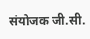संयोजक जी.सी.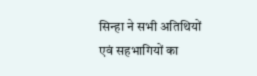सिन्हा ने सभी अतिथियों एवं सहभागियों का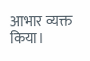आभार व्यक्त किया।